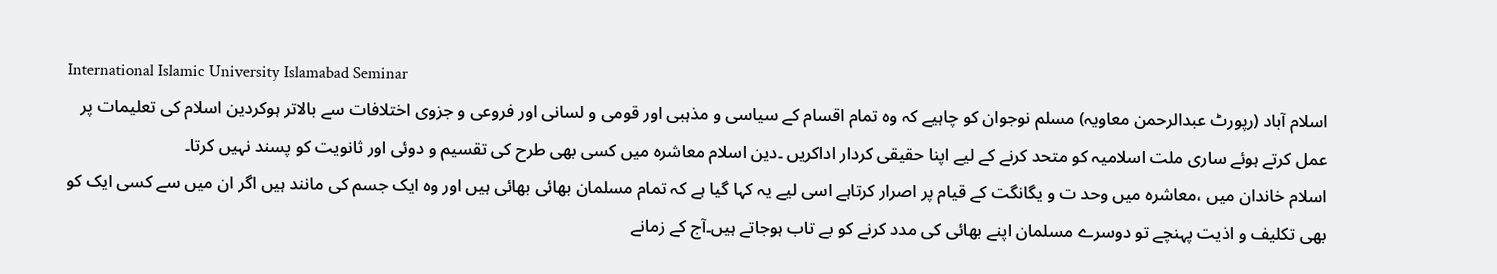International Islamic University Islamabad Seminar
اسلام آباد (رپورٹ عبدالرحمن معاویہ) مسلم نوجوان کو چاہیے کہ وہ تمام اقسام کے سیاسی و مذہبی اور قومی و لسانی اور فروعی و جزوی اختلافات سے بالاتر ہوکردین اسلام کی تعلیمات پر عمل کرتے ہوئے ساری ملت اسلامیہ کو متحد کرنے کے لیے اپنا حقیقی کردار اداکریں ۔دین اسلام معاشرہ میں کسی بھی طرح کی تقسیم و دوئی اور ثانویت کو پسند نہیں کرتا۔
اسلام خاندان میں ،معاشرہ میں وحد ت و یگانگت کے قیام پر اصرار کرتاہے اسی لیے یہ کہا گیا ہے کہ تمام مسلمان بھائی بھائی ہیں اور وہ ایک جسم کی مانند ہیں اگر ان میں سے کسی ایک کو بھی تکلیف و اذیت پہنچے تو دوسرے مسلمان اپنے بھائی کی مدد کرنے کو بے تاب ہوجاتے ہیں۔آج کے زمانے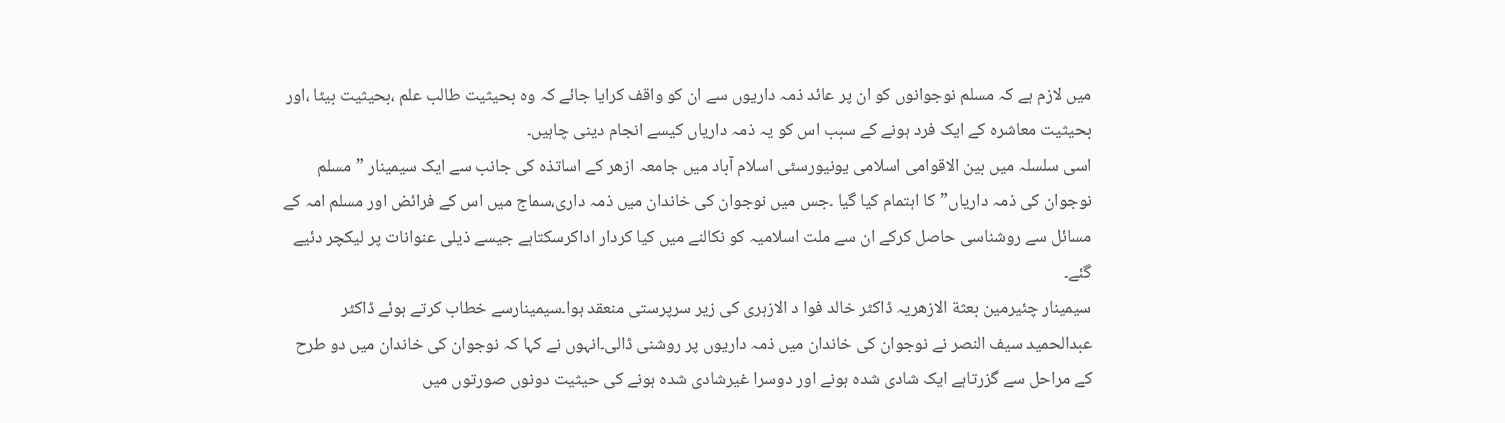میں لازم ہے کہ مسلم نوجوانوں کو ان پر عائد ذمہ داریوں سے ان کو واقف کرایا جائے کہ وہ بحیثیت طالب علم ،بحیثیت بیٹا ،اور بحیثیت معاشرہ کے ایک فرد ہونے کے سبب اس کو یہ ذمہ داریاں کیسے انجام دینی چاہیں۔
اسی سلسلہ میں بین الاقوامی اسلامی یونیورسٹی اسلام آباد میں جامعہ ازھر کے اساتذہ کی جانب سے ایک سیمینار ”مسلم نوجوان کی ذمہ داریاں”کا اہتمام کیا گیا ۔جس میں نوجوان کی خاندان میں ذمہ داری،سماج میں اس کے فرائض اور مسلم امہ کے مسائل سے روشناسی حاصل کرکے ان سے ملت اسلامیہ کو نکالنے میں کیا کردار اداکرسکتاہے جیسے ذیلی عنوانات پر لیکچر دئیے گئے۔
سیمینار چئیرمین بعثة الازھریہ ڈاکٹر خالد فوا د الازہری کی زیر سرپرستی منعقد ہوا۔سیمینارسے خطاب کرتے ہوئے ڈاکٹر عبدالحمید سیف النصر نے نوجوان کی خاندان میں ذمہ داریوں پر روشنی ڈالی۔انہوں نے کہا کہ نوجوان کی خاندان میں دو طرح کے مراحل سے گزرتاہے ایک شادی شدہ ہونے اور دوسرا غیرشادی شدہ ہونے کی حیثیت دونوں صورتوں میں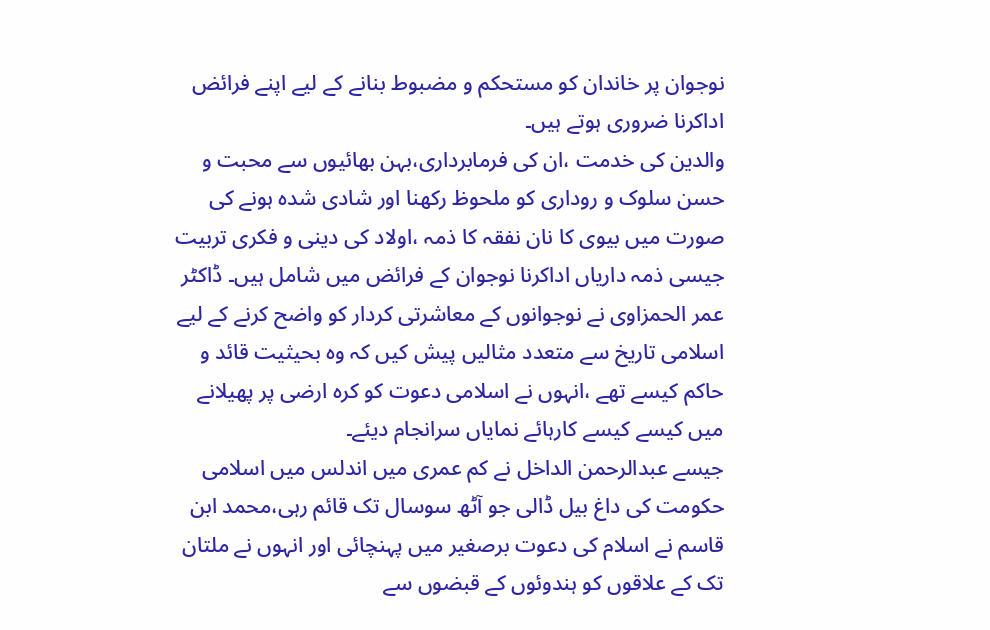نوجوان پر خاندان کو مستحکم و مضبوط بنانے کے لیے اپنے فرائض اداکرنا ضروری ہوتے ہیں۔
والدین کی خدمت ،ان کی فرمابرداری،بہن بھائیوں سے محبت و حسن سلوک و روداری کو ملحوظ رکھنا اور شادی شدہ ہونے کی صورت میں بیوی کا نان نفقہ کا ذمہ ،اولاد کی دینی و فکری تربیت جیسی ذمہ داریاں اداکرنا نوجوان کے فرائض میں شامل ہیں۔ ڈاکٹر عمر الحمزاوی نے نوجوانوں کے معاشرتی کردار کو واضح کرنے کے لیے اسلامی تاریخ سے متعدد مثالیں پیش کیں کہ وہ بحیثیت قائد و حاکم کیسے تھے ،انہوں نے اسلامی دعوت کو کرہ ارضی پر پھیلانے میں کیسے کیسے کارہائے نمایاں سرانجام دیئے۔
جیسے عبدالرحمن الداخل نے کم عمری میں اندلس میں اسلامی حکومت کی داغ بیل ڈالی جو آٹھ سوسال تک قائم رہی،محمد ابن قاسم نے اسلام کی دعوت برصغیر میں پہنچائی اور انہوں نے ملتان تک کے علاقوں کو ہندوئوں کے قبضوں سے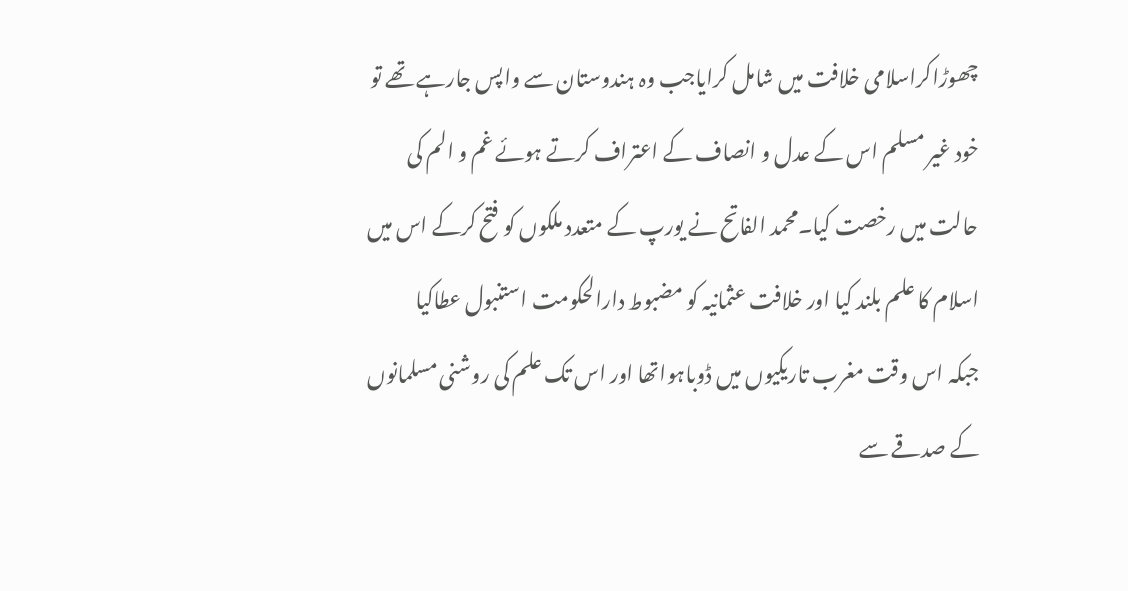چھوڑاکراسلامی خلافت میں شامل کرایاجب وہ ہندوستان سے واپس جارہے تھے تو خود غیر مسلم اس کے عدل و انصاف کے اعتراف کرتے ہوئے غم و الم کی حالت میں رخصت کیا۔محمد الفاتح نے یورپ کے متعدد ملکوں کو فتح کرکے اس میں اسلام کا علم بلند کیا اور خلافت عثمانیہ کو مضبوط دارالحکومت استنبول عطاکیا
جبکہ اس وقت مغرب تاریکیوں میں ڈوباہواتھا اور اس تک علم کی روشنی مسلمانوں کے صدقے سے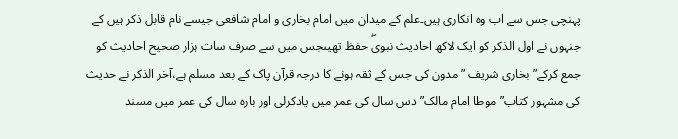پہنچی جس سے اب وہ انکاری ہیں۔علم کے میدان میں امام بخاری و امام شافعی جیسے نام قابل ذکر ہیں کے جنہوں نے اول الذکر کو ایک لاکھ احادیث نبویۖ حفظ تھیںجس میں سے صرف سات ہزار صحیح احادیث کو جمع کرکے” بخاری شریف ” مدون کی جس کے ثقہ ہونے کا درجہ قرآن پاک کے بعد مسلم ہے،آخر الذکر نے حدیث کی مشہور کتاب”موطا امام مالک” دس سال کی عمر میں یادکرلی اور بارہ سال کی عمر میں مسند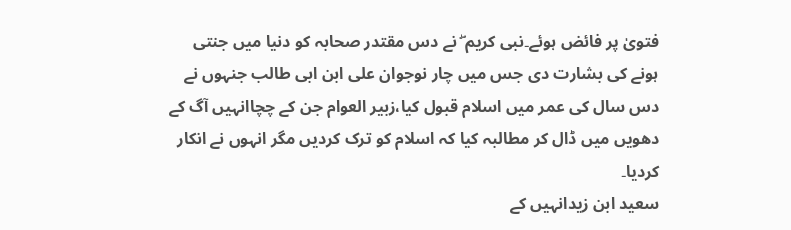فتویٰ پر فائض ہوئے۔نبی کریم ۖ نے دس مقتدر صحابہ کو دنیا میں جنتی ہونے کی بشارت دی جس میں چار نوجوان علی ابن ابی طالب جنہوں نے دس سال کی عمر میں اسلام قبول کیا،زبیر العوام جن کے چچاانہیں آگ کے دھویں میں ڈال کر مطالبہ کیا کہ اسلام کو ترک کردیں مگر انہوں نے انکار کردیا۔
سعید ابن زیدانہیں کے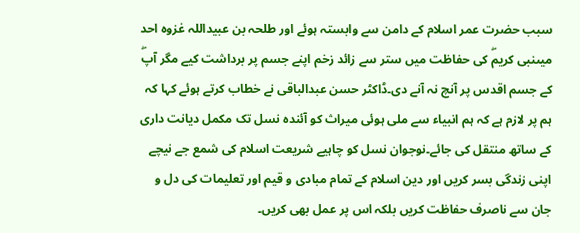سبب حضرت عمر اسلام کے دامن سے وابستہ ہوئے اور طلحہ بن عبیداللہ غزوہ احد میںنبی کریمۖ کی حفاظت میں ستر سے زائد زخم اپنے جسم پر برداشت کیے مگر آپۖ کے جسم اقدس پر آنچ نہ آنے دی۔ڈاکٹر حسن عبدالباقی نے خطاب کرتے ہوئے کہا کہ ہم پر لازم ہے کہ ہم انبیاء سے ملی ہوئی میراث کو آئندہ نسل تک مکمل دیانت داری کے ساتھ منتقل کی جائے۔نوجوان نسل کو چاہیے شریعت اسلام کی شمع جے نیچے اپنی زندگی بسر کریں اور دین اسلام کے تمام مبادی و قیم اور تعلیمات کی دل و جان سے ناصرف حفاظت کریں بلکہ اس پر عمل بھی کریں۔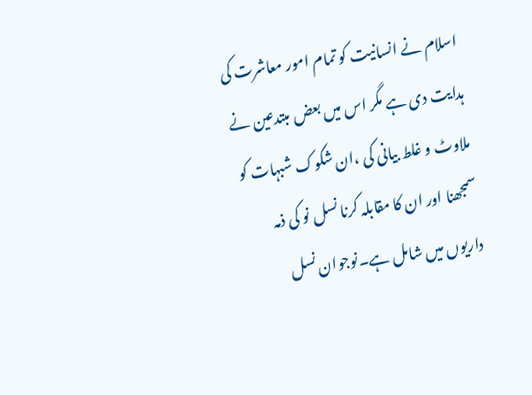اسلام نے انسانیت کو تمام امور معاشرت کی ہدایت دی ہے مگر اس میں بعض مبتدعین نے ملاوٹ و غلط بیانی کی ،ان شکوک شبہات کو سمجھنا اور ان کا مقابلہ کرنا نسل نو کی ذمہ داریوں میں شامل ہے۔نوجوان نسل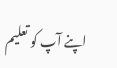اپنے آپ کو تعلیم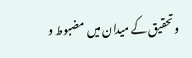و تحقیق کے میدان میں مضبوط و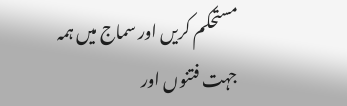مستحکم کریں اور سماج میں ہمہ جہت فتنوں اور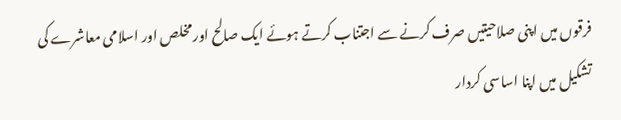فرقوں میں اپنی صلاحیتیں صرف کرنے سے اجتناب کرتے ہوئے ایک صالح اور مخلص اور اسلامی معاشرے کی تشکیل میں اپنا اساسی کردار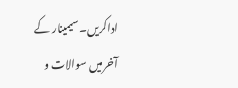اداکریں۔سیمینار کے آخرمیں سوالات و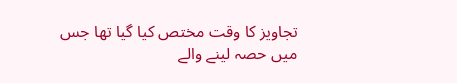تجاویز کا وقت مختص کیا گیا تھا جس میں حصہ لینے والے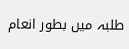طلبہ میں بطور انعام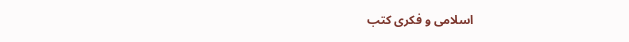اسلامی و فکری کتب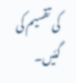کی تقسیم کی گئیں۔